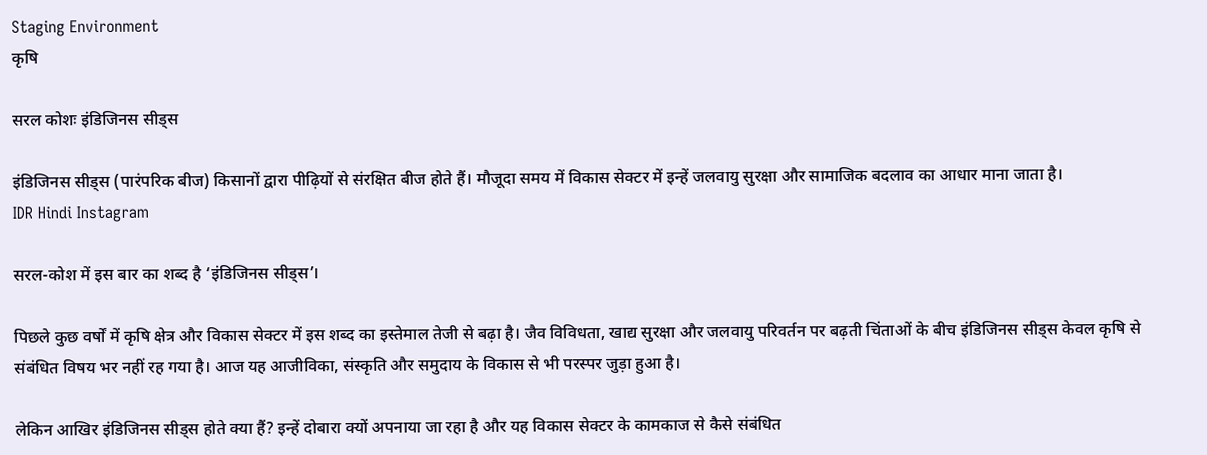Staging Environment
कृषि

सरल कोशः इंडिजिनस सीड्स

इंडिजिनस सीड्स (पारंपरिक बीज) किसानों द्वारा पीढ़ियों से संरक्षित बीज होते हैं। मौजूदा समय में विकास सेक्टर में इन्हें जलवायु सुरक्षा और सामाजिक बदलाव का आधार माना जाता है।
IDR Hindi Instagram

सरल-कोश में इस बार का शब्द है ‘इंडिजिनस सीड्स’।

पिछले कुछ वर्षों में कृषि क्षेत्र और विकास सेक्टर में इस शब्द का इस्तेमाल तेजी से बढ़ा है। जैव विविधता, खाद्य सुरक्षा और जलवायु परिवर्तन पर बढ़ती चिंताओं के बीच इंडिजिनस सीड्स केवल कृषि से संबंधित विषय भर नहीं रह गया है। आज यह आजीविका, संस्कृति और समुदाय के विकास से भी परस्पर जुड़ा हुआ है।

लेकिन आखिर इंडिजिनस सीड्स होते क्या हैं? इन्हें दोबारा क्यों अपनाया जा रहा है और यह विकास सेक्टर के कामकाज से कैसे संबंधित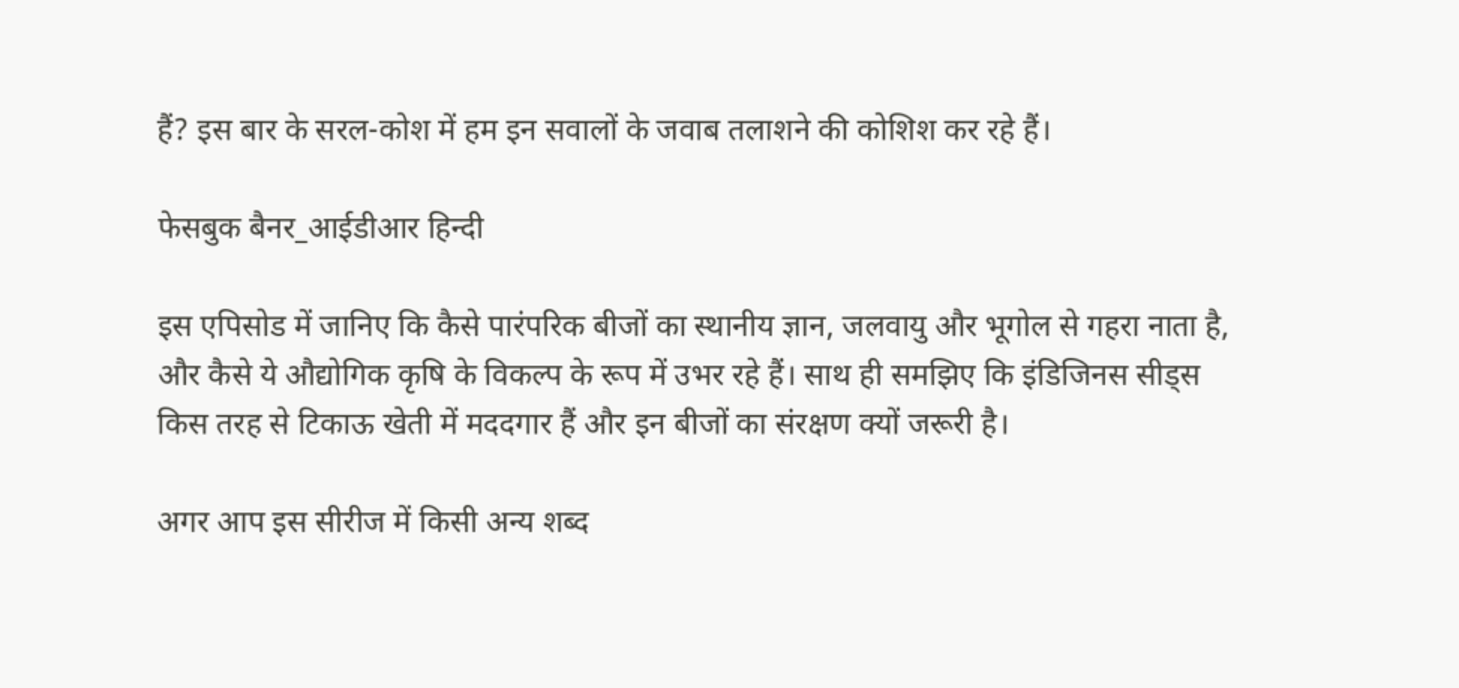हैं? इस बार के सरल-कोश में हम इन सवालों के जवाब तलाशने की कोशिश कर रहे हैं।

फेसबुक बैनर_आईडीआर हिन्दी

इस एपिसोड में जानिए कि कैसे पारंपरिक बीजों का स्थानीय ज्ञान, जलवायु और भूगोल से गहरा नाता है, और कैसे ये औद्योगिक कृषि के विकल्प के रूप में उभर रहे हैं। साथ ही समझिए कि इंडिजिनस सीड्स किस तरह से टिकाऊ खेती में मददगार हैं और इन बीजों का संरक्षण क्यों जरूरी है।

अगर आप इस सीरीज में किसी अन्य शब्द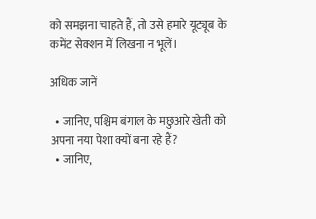को समझना चाहते हैं, तो उसे हमारे यूट्यूब के कमेंट सेक्शन में लिखना न भूलें।

अधिक जानें

  • जानिए, पश्चिम बंगाल के मछुआरे खेती को अपना नया पेशा क्यों बना रहे हैं?
  • जानिए,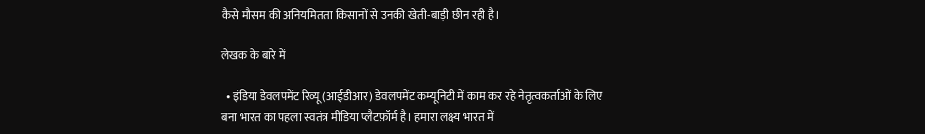कैसे मौसम की अनियमितता किसानों से उनकी खेती-बाड़ी छीन रही है।

लेखक के बारे में

  • इंडिया डेवलपमेंट रिव्यू (आईडीआर) डेवलपमेंट कम्यूनिटी में काम कर रहे नेतृत्वकर्ताओं के लिए बना भारत का पहला स्वतंत्र मीडिया प्लैटफ़ॉर्म है। हमारा लक्ष्य भारत में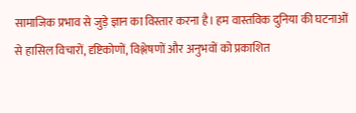सामाजिक प्रभाव से जुड़े ज्ञान का विस्तार करना है। हम वास्तविक दुनिया की घटनाओं से हासिल विचारों, दृष्टिकोणों, विश्लेषणों और अनुभवों को प्रकाशित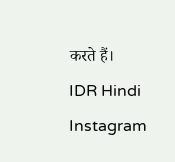करते हैं।
IDR Hindi Instagram